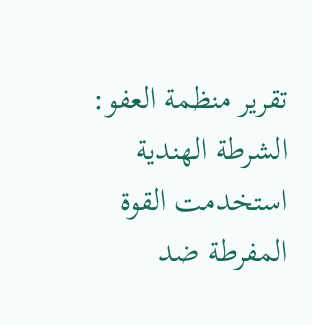تقرير منظمة العفو: الشرطة الهندية استخدمت القوة المفرطة ضد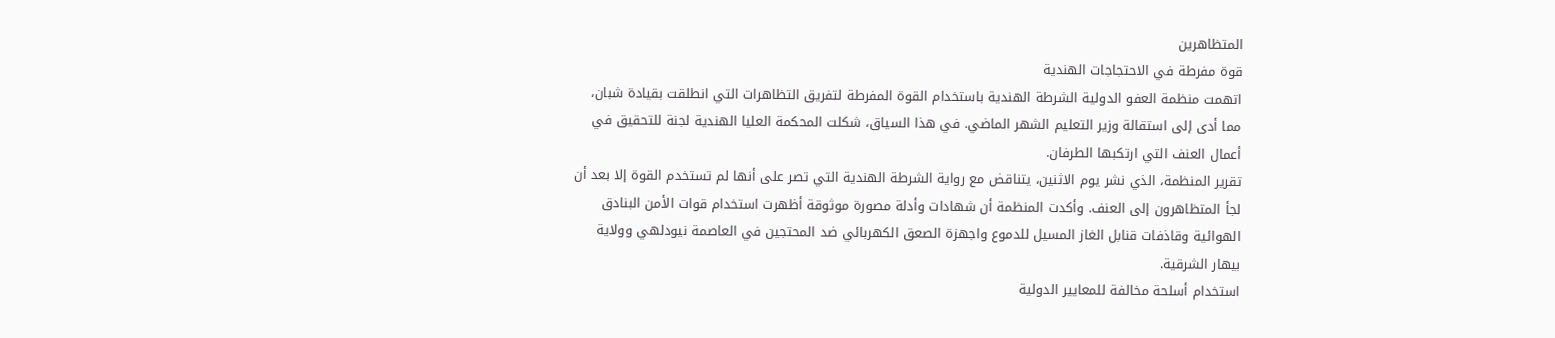المتظاهرين
قوة مفرطة في الاحتجاجات الهندية
اتهمت منظمة العفو الدولية الشرطة الهندية باستخدام القوة المفرطة لتفريق التظاهرات التي انطلقت بقيادة شبان، مما أدى إلى استقالة وزير التعليم الشهر الماضي. في هذا السياق، شكلت المحكمة العليا الهندية لجنة للتحقيق في أعمال العنف التي ارتكبها الطرفان.
تقرير المنظمة، الذي نشر يوم الاثنين، يتناقض مع رواية الشرطة الهندية التي تصر على أنها لم تستخدم القوة إلا بعد أن لجأ المتظاهرون إلى العنف. وأكدت المنظمة أن شهادات وأدلة مصورة موثوقة أظهرت استخدام قوات الأمن البنادق الهوائية وقاذفات قنابل الغاز المسيل للدموع واجهزة الصعق الكهربائي ضد المحتجين في العاصمة نيودلهي وولاية بيهار الشرقية.
استخدام أسلحة مخالفة للمعايير الدولية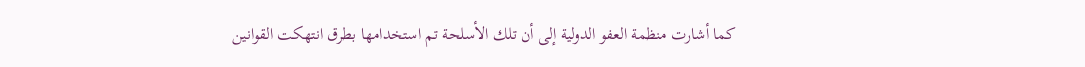كما أشارت منظمة العفو الدولية إلى أن تلك الأسلحة تم استخدامها بطرق انتهكت القوانين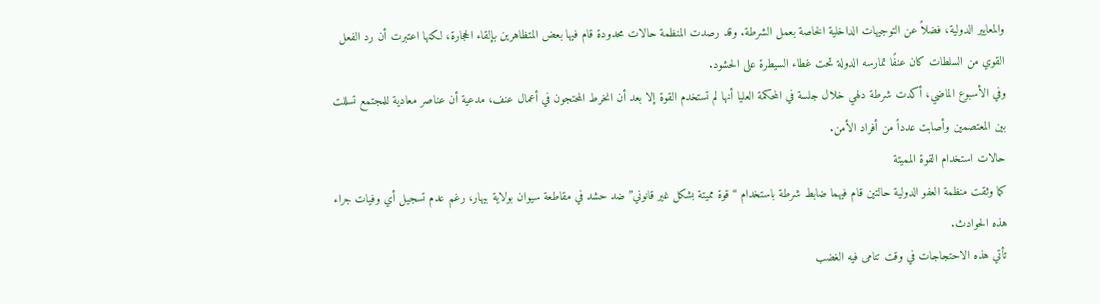والمعايير الدولية، فضلاً عن التوجيهات الداخلية الخاصة بعمل الشرطة. وقد رصدت المنظمة حالات محدودة قام فيها بعض المتظاهرين بإلقاء الحجارة، لكنها اعتبرت أن رد الفعل القوي من السلطات كان عنفًا تمارسه الدولة تحت غطاء السيطرة على الحشود.
وفي الأسبوع الماضي، أكدت شرطة دلهي خلال جلسة في المحكمة العليا أنها لم تستخدم القوة إلا بعد أن انخرط المحتجون في أعمال عنف، مدعية أن عناصر معادية للمجتمع تسللت بين المعتصمين وأصابت عدداً من أفراد الأمن.
حالات استخدام القوة المميتة
كما وثقت منظمة العفو الدولية حالتين قام فيهما ضابط شرطة باستخدام “قوة مميتة بشكل غير قانوني” ضد حشد في مقاطعة سيوان بولاية بيهار، رغم عدم تسجيل أي وفيات جراء هذه الحوادث.
تأتي هذه الاحتجاجات في وقت تنامى فيه الغضب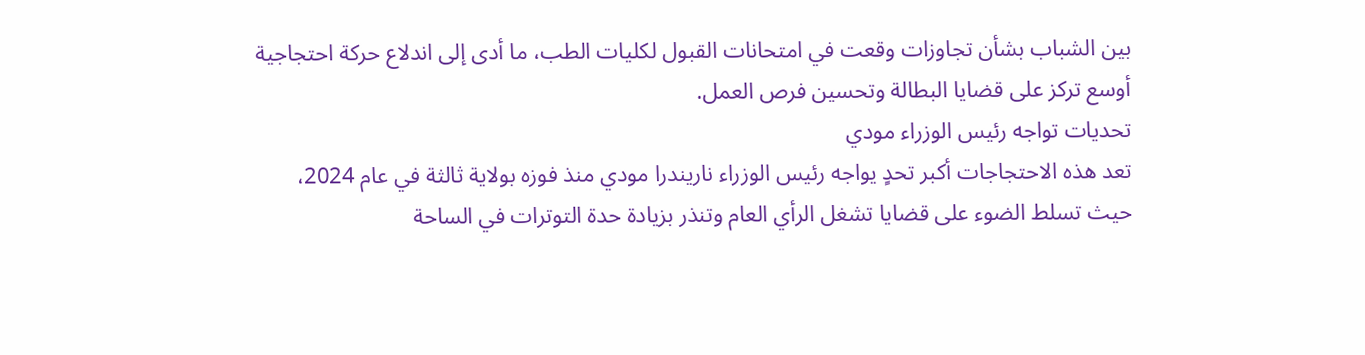بين الشباب بشأن تجاوزات وقعت في امتحانات القبول لكليات الطب، ما أدى إلى اندلاع حركة احتجاجية أوسع تركز على قضايا البطالة وتحسين فرص العمل.
تحديات تواجه رئيس الوزراء مودي
تعد هذه الاحتجاجات أكبر تحدٍ يواجه رئيس الوزراء ناريندرا مودي منذ فوزه بولاية ثالثة في عام 2024، حيث تسلط الضوء على قضايا تشغل الرأي العام وتنذر بزيادة حدة التوترات في الساحة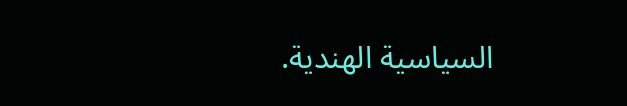السياسية الهندية.